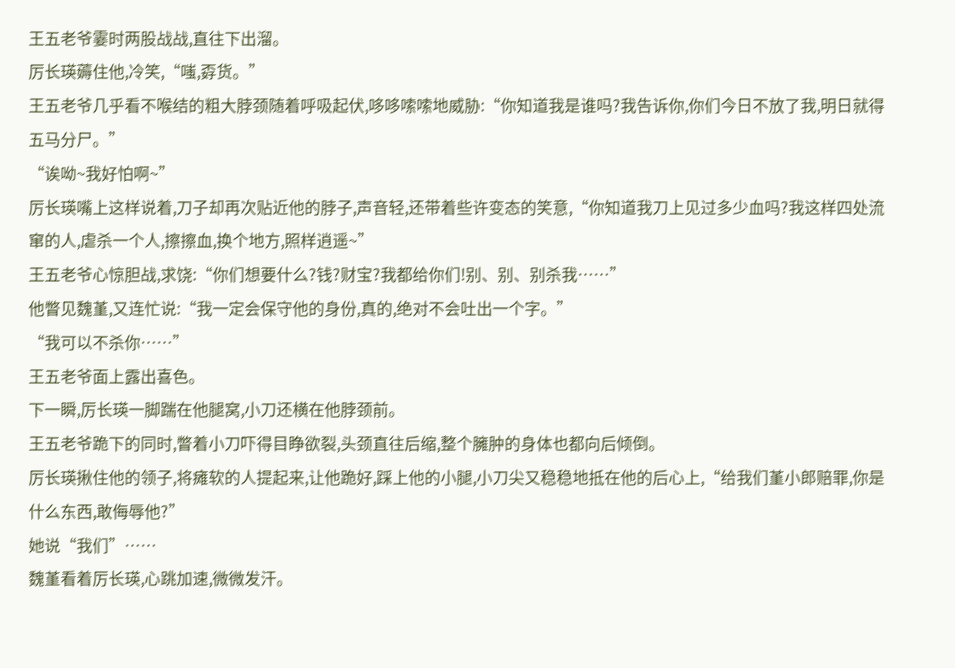王五老爷霎时两股战战,直往下出溜。
厉长瑛薅住他,冷笑,“嗤,孬货。”
王五老爷几乎看不喉结的粗大脖颈随着呼吸起伏,哆哆嗦嗦地威胁:“你知道我是谁吗?我告诉你,你们今日不放了我,明日就得五马分尸。”
“诶呦~我好怕啊~”
厉长瑛嘴上这样说着,刀子却再次贴近他的脖子,声音轻,还带着些许变态的笑意,“你知道我刀上见过多少血吗?我这样四处流窜的人,虐杀一个人,擦擦血,换个地方,照样逍遥~”
王五老爷心惊胆战,求饶:“你们想要什么?钱?财宝?我都给你们!别、别、别杀我……”
他瞥见魏堇,又连忙说:“我一定会保守他的身份,真的,绝对不会吐出一个字。”
“我可以不杀你……”
王五老爷面上露出喜色。
下一瞬,厉长瑛一脚踹在他腿窝,小刀还横在他脖颈前。
王五老爷跪下的同时,瞥着小刀吓得目睁欲裂,头颈直往后缩,整个臃肿的身体也都向后倾倒。
厉长瑛揪住他的领子,将瘫软的人提起来,让他跪好,踩上他的小腿,小刀尖又稳稳地抵在他的后心上,“给我们堇小郎赔罪,你是什么东西,敢侮辱他?”
她说“我们”……
魏堇看着厉长瑛,心跳加速,微微发汗。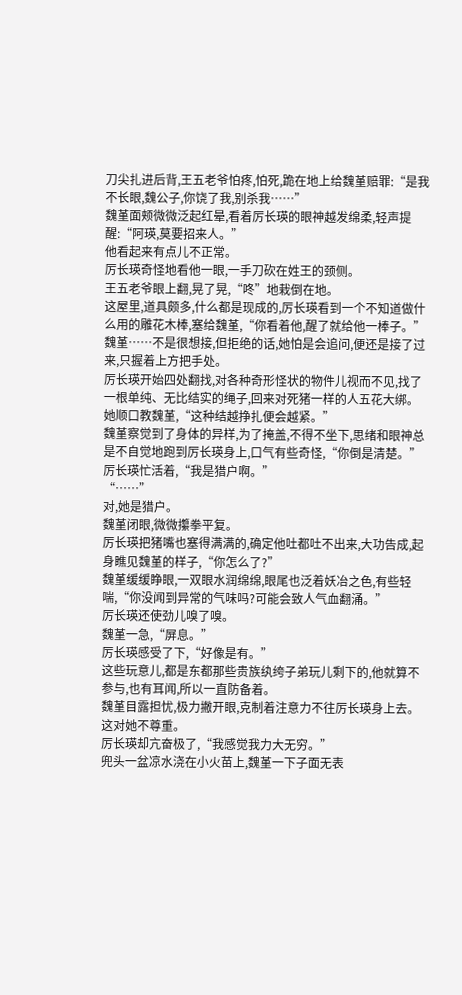刀尖扎进后背,王五老爷怕疼,怕死,跪在地上给魏堇赔罪:“是我不长眼,魏公子,你饶了我,别杀我……”
魏堇面颊微微泛起红晕,看着厉长瑛的眼神越发绵柔,轻声提醒:“阿瑛,莫要招来人。”
他看起来有点儿不正常。
厉长瑛奇怪地看他一眼,一手刀砍在姓王的颈侧。
王五老爷眼上翻,晃了晃,“咚”地栽倒在地。
这屋里,道具颇多,什么都是现成的,厉长瑛看到一个不知道做什么用的雕花木棒,塞给魏堇,“你看着他,醒了就给他一棒子。”
魏堇……不是很想接,但拒绝的话,她怕是会追问,便还是接了过来,只握着上方把手处。
厉长瑛开始四处翻找,对各种奇形怪状的物件儿视而不见,找了一根单纯、无比结实的绳子,回来对死猪一样的人五花大绑。
她顺口教魏堇,“这种结越挣扎便会越紧。”
魏堇察觉到了身体的异样,为了掩盖,不得不坐下,思绪和眼神总是不自觉地跑到厉长瑛身上,口气有些奇怪,“你倒是清楚。”
厉长瑛忙活着,“我是猎户啊。”
“……”
对,她是猎户。
魏堇闭眼,微微攥拳平复。
厉长瑛把猪嘴也塞得满满的,确定他吐都吐不出来,大功告成,起身瞧见魏堇的样子,“你怎么了?”
魏堇缓缓睁眼,一双眼水润绵绵,眼尾也泛着妖冶之色,有些轻喘,“你没闻到异常的气味吗?可能会致人气血翻涌。”
厉长瑛还使劲儿嗅了嗅。
魏堇一急,“屏息。”
厉长瑛感受了下,“好像是有。”
这些玩意儿,都是东都那些贵族纨绔子弟玩儿剩下的,他就算不参与,也有耳闻,所以一直防备着。
魏堇目露担忧,极力撇开眼,克制着注意力不往厉长瑛身上去。
这对她不尊重。
厉长瑛却亢奋极了,“我感觉我力大无穷。”
兜头一盆凉水浇在小火苗上,魏堇一下子面无表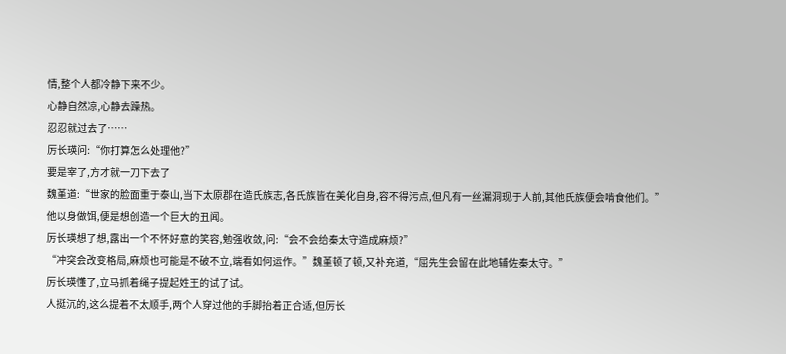情,整个人都冷静下来不少。
心静自然凉,心静去躁热。
忍忍就过去了……
厉长瑛问:“你打算怎么处理他?”
要是宰了,方才就一刀下去了
魏堇道:“世家的脸面重于泰山,当下太原郡在造氏族志,各氏族皆在美化自身,容不得污点,但凡有一丝漏洞现于人前,其他氏族便会啃食他们。”
他以身做饵,便是想创造一个巨大的丑闻。
厉长瑛想了想,露出一个不怀好意的笑容,勉强收敛,问:“会不会给秦太守造成麻烦?”
“冲突会改变格局,麻烦也可能是不破不立,端看如何运作。”魏堇顿了顿,又补充道,“屈先生会留在此地辅佐秦太守。”
厉长瑛懂了,立马抓着绳子提起姓王的试了试。
人挺沉的,这么提着不太顺手,两个人穿过他的手脚抬着正合适,但厉长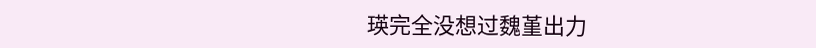瑛完全没想过魏堇出力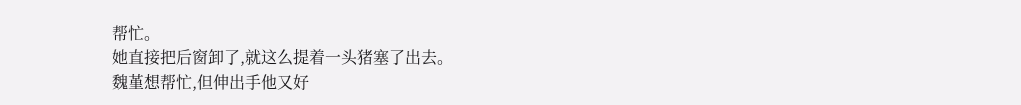帮忙。
她直接把后窗卸了,就这么提着一头猪塞了出去。
魏堇想帮忙,但伸出手他又好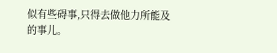似有些碍事,只得去做他力所能及的事儿。